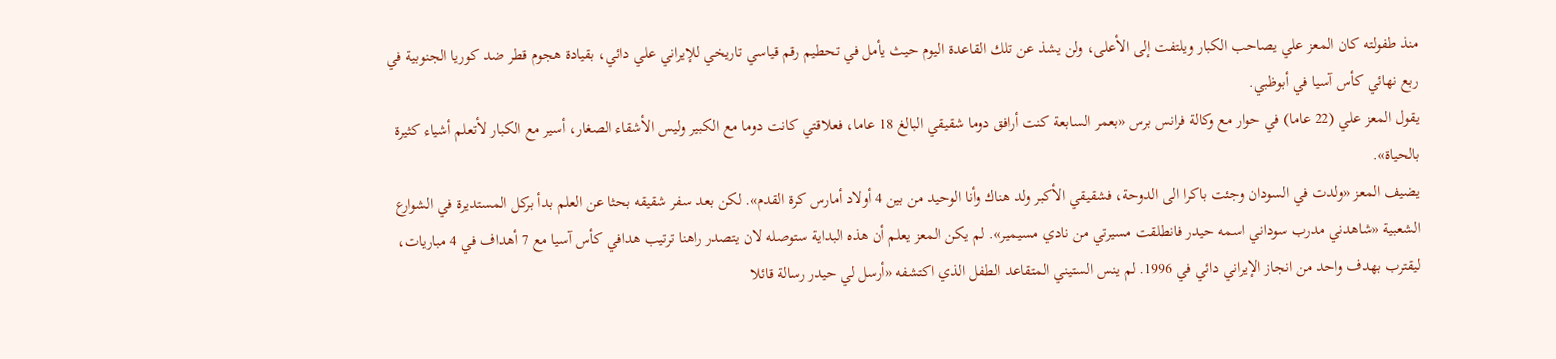منذ طفولته كان المعز علي يصاحب الكبار ويلتفت إلى الأعلى، ولن يشذ عن تلك القاعدة اليوم حيث يأمل في تحطيم رقم قياسي تاريخي للإيراني علي دائي، بقيادة هجوم قطر ضد كوريا الجنوبية في ربع نهائي كأس آسيا في أبوظبي.
يقول المعز علي (22 عاما) في حوار مع وكالة فرانس برس «بعمر السابعة كنت أرافق دوما شقيقي البالغ 18 عاما، فعلاقتي كانت دوما مع الكبير وليس الأشقاء الصغار، أسير مع الكبار لأتعلم أشياء كثيرة بالحياة».
يضيف المعز «ولدت في السودان وجئت باكرا الى الدوحة، فشقيقي الأكبر ولد هناك وأنا الوحيد من بين 4 أولاد أمارس كرة القدم». لكن بعد سفر شقيقه بحثا عن العلم بدأ بركل المستديرة في الشوارع الشعبية «شاهدني مدرب سوداني اسمه حيدر فانطلقت مسيرتي من نادي مسيمير». لم يكن المعز يعلم أن هذه البداية ستوصله لان يتصدر راهنا ترتيب هدافي كأس آسيا مع 7 أهداف في 4 مباريات، ليقترب بهدف واحد من انجاز الإيراني دائي في 1996. لم ينس الستيني المتقاعد الطفل الذي اكتشفه «أرسل لي حيدر رسالة قائلا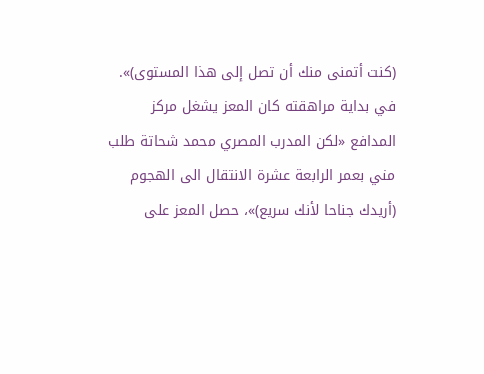(كنت أتمنى منك أن تصل إلى هذا المستوى)».
في بداية مراهقته كان المعز يشغل مركز المدافع «لكن المدرب المصري محمد شحاتة طلب مني بعمر الرابعة عشرة الانتقال الى الهجوم (أريدك جناحا لأنك سريع)»، حصل المعز على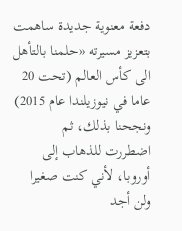دفعة معنوية جديدة ساهمت بتعزيز مسيرته «حلمنا بالتأهل الى كأس العالم (تحت 20 عاما في نيوزيلندا عام 2015) ونجحنا بذلك، ثم اضطررت للذهاب إلى أوروبا، لأني كنت صغيرا ولن أجد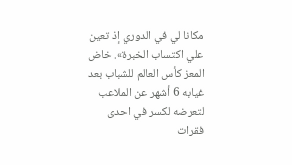مكانا لي في الدوري إذ تعين علي اكتساب الخبرة». خاض المعز كأس العالم للشباب بعد غيابه 6 أشهر عن الملاعب لتعرضه لكسر في احدى فقرات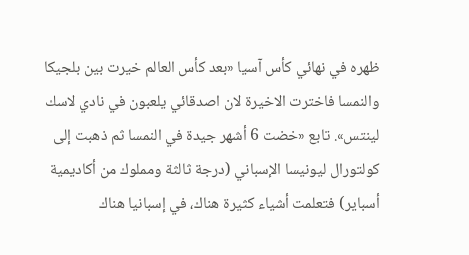ظهره في نهائي كأس آسيا «بعد كأس العالم خيرت بين بلجيكا والنمسا فاخترت الاخيرة لان اصدقائي يلعبون في نادي لاسك لينتس». تابع «خضت 6 أشهر جيدة في النمسا ثم ذهبت إلى كولتورال ليونيسا الإسباني (درجة ثالثة ومملوك من أكاديمية أسباير) فتعلمت أشياء كثيرة هناك، في إسبانيا هناك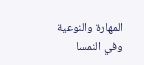المهارة والنوعية وفي النمسا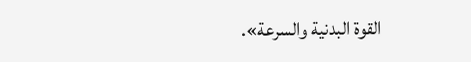القوة البدنية والسرعة».